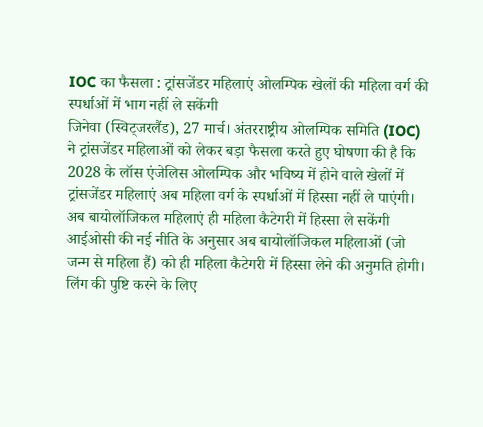IOC का फैसला : ट्रांसजेंडर महिलाएं ओलम्पिक खेलों की महिला वर्ग की स्पर्धाओं में भाग नहीं ले सकेंगी
जिनेवा (स्विट्जरलैंड), 27 मार्च। अंतरराष्ट्रीय ओलम्पिक समिति (IOC) ने ट्रांसजेंडर महिलाओं को लेकर बड़ा फैसला करते हुए घोषणा की है कि 2028 के लॉस एंजेलिस ओलम्पिक और भविष्य में होने वाले खेलों में ट्रांसजेंडर महिलाएं अब महिला वर्ग के स्पर्धाओं में हिस्सा नहीं ले पाएंगी।
अब बायोलॉजिकल महिलाएं ही महिला कैटेगरी में हिस्सा ले सकेंगी
आईओसी की नई नीति के अनुसार अब बायोलॉजिकल महिलाओं (जो जन्म से महिला हैं) को ही महिला कैटेगरी में हिस्सा लेने की अनुमति होगी। लिंग की पुष्टि करने के लिए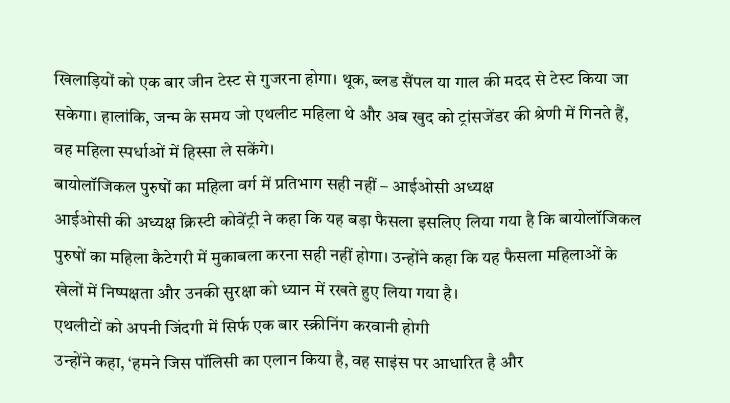खिलाड़ियों को एक बार जीन टेस्ट से गुजरना होगा। थूक, ब्लड सैंपल या गाल की मदद से टेस्ट किया जा सकेगा। हालांकि, जन्म के समय जो एथलीट महिला थे और अब खुद को ट्रांसजेंडर की श्रेणी में गिनते हैं, वह महिला स्पर्धाओं में हिस्सा ले सकेंगे।
बायोलॉजिकल पुरुषों का महिला वर्ग में प्रतिभाग सही नहीं – आईओसी अध्यक्ष
आईओसी की अध्यक्ष क्रिस्टी कोवेंट्री ने कहा कि यह बड़ा फैसला इसलिए लिया गया है कि बायोलॉजिकल पुरुषों का महिला कैटेगरी में मुकाबला करना सही नहीं होगा। उन्होंने कहा कि यह फैसला महिलाओं के खेलों में निष्पक्षता और उनकी सुरक्षा को ध्यान में रखते हुए लिया गया है।
एथलीटों को अपनी जिंदगी में सिर्फ एक बार स्क्रीनिंग करवानी होगी
उन्होंने कहा, ‘हमने जिस पॉलिसी का एलान किया है, वह साइंस पर आधारित है और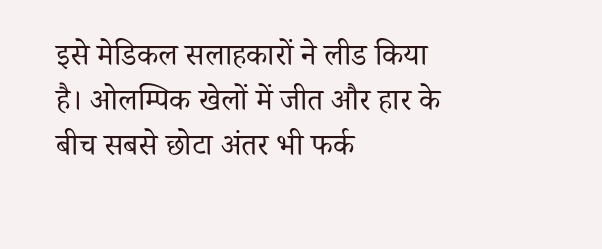इसे मेडिकल सलाहकारों ने लीड किया है। ओलम्पिक खेलों में जीत और हार के बीच सबसे छोटा अंतर भी फर्क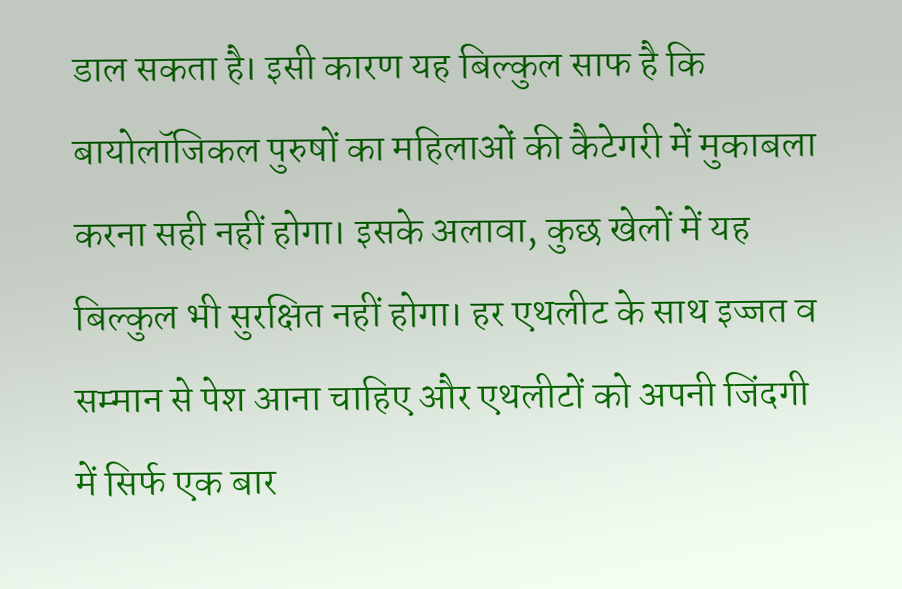डाल सकता है। इसी कारण यह बिल्कुल साफ है कि बायोलॉजिकल पुरुषों का महिलाओं की कैटेगरी में मुकाबला करना सही नहीं होगा। इसके अलावा, कुछ खेलों में यह बिल्कुल भी सुरक्षित नहीं होगा। हर एथलीट के साथ इज्जत व सम्मान से पेश आना चाहिए और एथलीटों को अपनी जिंदगी में सिर्फ एक बार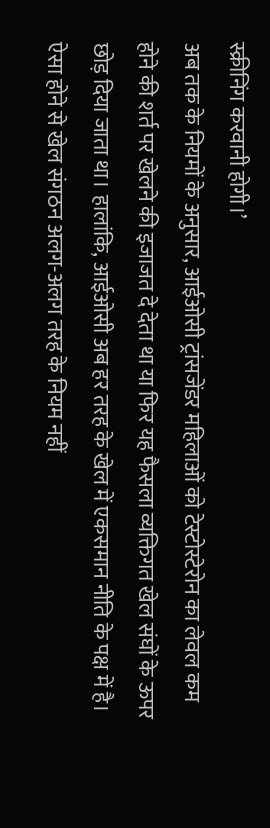स्क्रीनिंग करवानी होगी।’
अब तक के नियमों के अनुसार, आईओसी ट्रांसजेंडर महिलाओं को टेस्टोस्टेरोन का लेवल कम होने की शर्त पर खेलने की इजाजत दे देता था या फिर यह फैसला व्यक्तिगत खेल संघों के ऊपर छोड़ दिया जाता था। हालांकि, आईओसी अब हर तरह के खेल में एकसमान नीति के पक्ष में है। ऐसा होने से खेल संगठन अलग-अलग तरह के नियम नहीं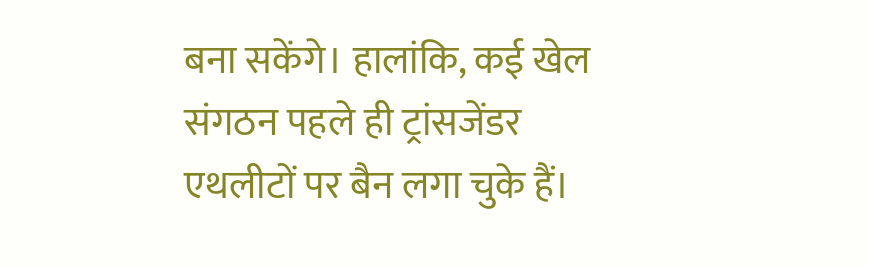बना सकेंगे। हालांकि, कई खेल संगठन पहले ही ट्रांसजेंडर एथलीटों पर बैन लगा चुके हैं।